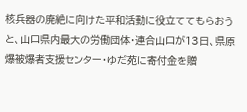核兵器の廃絶に向けた平和活動に役立ててもらおうと、山口県内最大の労働団体・連合山口が13日、県原爆被爆者支援センター・ゆだ苑に寄付金を贈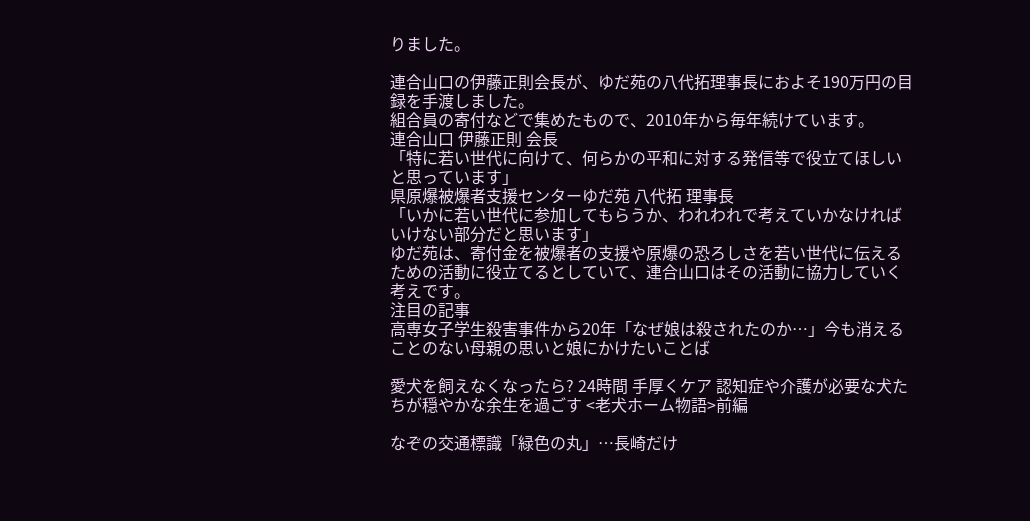りました。

連合山口の伊藤正則会長が、ゆだ苑の八代拓理事長におよそ190万円の目録を手渡しました。
組合員の寄付などで集めたもので、2010年から毎年続けています。
連合山口 伊藤正則 会長
「特に若い世代に向けて、何らかの平和に対する発信等で役立てほしいと思っています」
県原爆被爆者支援センターゆだ苑 八代拓 理事長
「いかに若い世代に参加してもらうか、われわれで考えていかなければいけない部分だと思います」
ゆだ苑は、寄付金を被爆者の支援や原爆の恐ろしさを若い世代に伝えるための活動に役立てるとしていて、連合山口はその活動に協力していく考えです。
注目の記事
高専女子学生殺害事件から20年「なぜ娘は殺されたのか…」今も消えることのない母親の思いと娘にかけたいことば

愛犬を飼えなくなったら? 24時間 手厚くケア 認知症や介護が必要な犬たちが穏やかな余生を過ごす <老犬ホーム物語>前編

なぞの交通標識「緑色の丸」…長崎だけ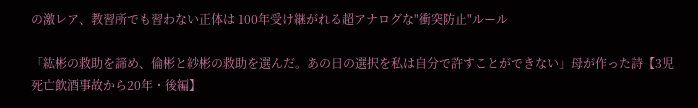の激レア、教習所でも習わない正体は 100年受け継がれる超アナログな"衝突防止"ルール

「紘彬の救助を諦め、倫彬と紗彬の救助を選んだ。あの日の選択を私は自分で許すことができない」母が作った詩【3児死亡飲酒事故から20年・後編】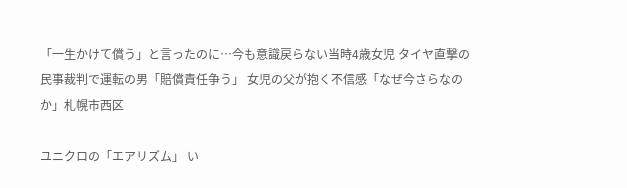「一生かけて償う」と言ったのに…今も意識戻らない当時4歳女児 タイヤ直撃の民事裁判で運転の男「賠償責任争う」 女児の父が抱く不信感「なぜ今さらなのか」札幌市西区

ユニクロの「エアリズム」 い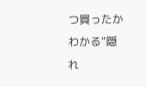つ買ったかわかる“隠れ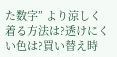た数字” より涼しく着る方法は?透けにくい色は?買い替え時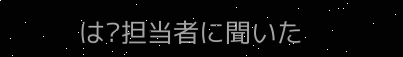は?担当者に聞いた